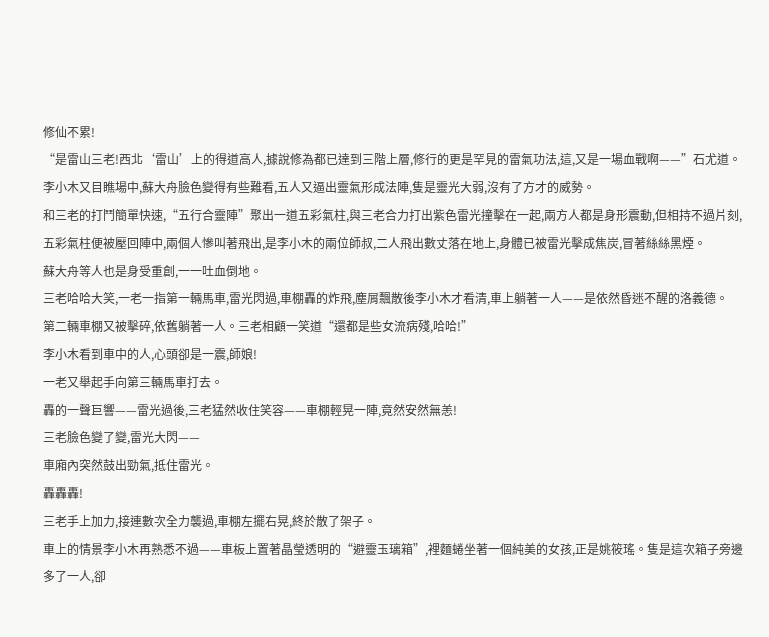修仙不累!
“是雷山三老!西北‘雷山’上的得道高人,據說修為都已達到三階上層,修行的更是罕見的雷氣功法,這,又是一場血戰啊——”石尤道。
李小木又目瞧場中,蘇大舟臉色變得有些難看,五人又逼出靈氣形成法陣,隻是靈光大弱,沒有了方才的威勢。
和三老的打鬥簡單快速,“五行合靈陣”聚出一道五彩氣柱,與三老合力打出紫色雷光撞擊在一起,兩方人都是身形震動,但相持不過片刻,五彩氣柱便被壓回陣中,兩個人慘叫著飛出,是李小木的兩位師叔,二人飛出數丈落在地上,身體已被雷光擊成焦炭,冒著絲絲黑煙。
蘇大舟等人也是身受重創,一一吐血倒地。
三老哈哈大笑,一老一指第一輛馬車,雷光閃過,車棚轟的炸飛,塵屑飄散後李小木才看清,車上躺著一人——是依然昏迷不醒的洛義德。
第二輛車棚又被擊碎,依舊躺著一人。三老相顧一笑道“還都是些女流病殘,哈哈!”
李小木看到車中的人,心頭卻是一震,師娘!
一老又舉起手向第三輛馬車打去。
轟的一聲巨響——雷光過後,三老猛然收住笑容——車棚輕晃一陣,竟然安然無恙!
三老臉色變了變,雷光大閃——
車廂內突然鼓出勁氣,抵住雷光。
轟轟轟!
三老手上加力,接連數次全力襲過,車棚左擺右晃,終於散了架子。
車上的情景李小木再熟悉不過——車板上置著晶瑩透明的“避靈玉璃箱”,裡麵蜷坐著一個純美的女孩,正是姚筱瑤。隻是這次箱子旁邊多了一人,卻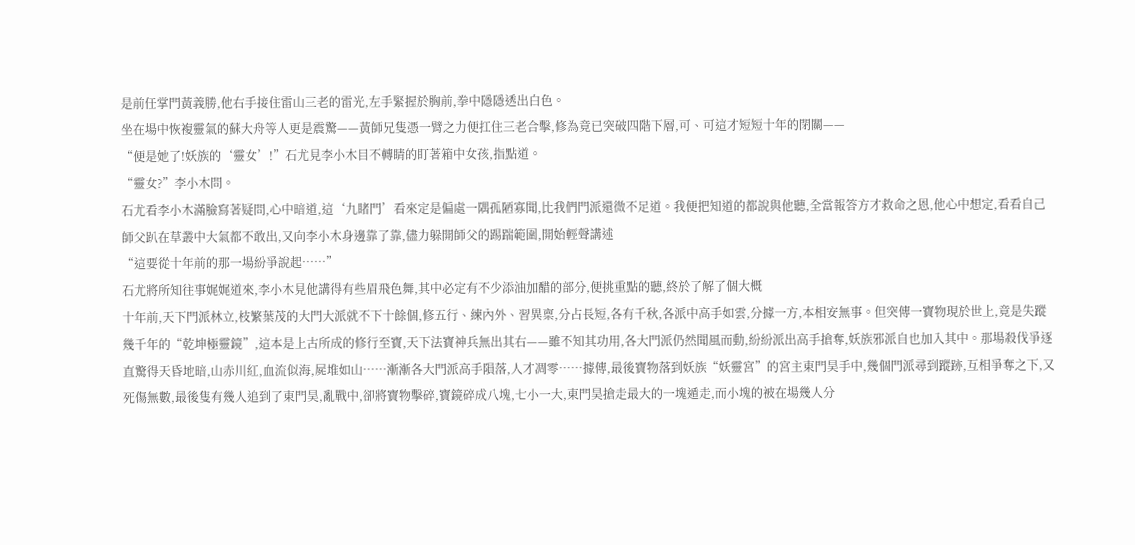是前任掌門黃義勝,他右手接住雷山三老的雷光,左手緊握於胸前,拳中隱隱透出白色。
坐在場中恢複靈氣的蘇大舟等人更是震驚——黃師兄隻憑一臂之力便扛住三老合擊,修為竟已突破四階下層,可、可這才短短十年的閉關——
“便是她了!妖族的‘靈女’!”石尤見李小木目不轉睛的盯著箱中女孩,指點道。
“靈女?”李小木問。
石尤看李小木滿臉寫著疑問,心中暗道,這‘九睹門’看來定是偏處一隅孤陋寡聞,比我們門派還微不足道。我便把知道的都說與他聽,全當報答方才救命之恩,他心中想定,看看自己師父趴在草叢中大氣都不敢出,又向李小木身邊靠了靠,儘力躲開師父的踢踹範圍,開始輕聲講述
“這要從十年前的那一場紛爭說起……”
石尤將所知往事娓娓道來,李小木見他講得有些眉飛色舞,其中必定有不少添油加醋的部分,便挑重點的聽,終於了解了個大概
十年前,天下門派林立,枝繁葉茂的大門大派就不下十餘個,修五行、練內外、習異稟,分占長短,各有千秋,各派中高手如雲,分據一方,本相安無事。但突傳一寶物現於世上,竟是失蹤幾千年的“乾坤極靈鏡”,這本是上古所成的修行至寶,天下法寶神兵無出其右——雖不知其功用,各大門派仍然聞風而動,紛紛派出高手搶奪,妖族邪派自也加入其中。那場殺伐爭逐直驚得天昏地暗,山赤川紅,血流似海,屍堆如山……漸漸各大門派高手隕落,人才凋零……據傳,最後寶物落到妖族“妖靈宮”的宮主東門昊手中,幾個門派尋到蹤跡,互相爭奪之下,又死傷無數,最後隻有幾人追到了東門昊,亂戰中,卻將寶物擊碎,寶鏡碎成八塊,七小一大,東門昊搶走最大的一塊遁走,而小塊的被在場幾人分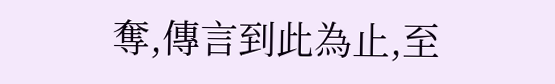奪,傳言到此為止,至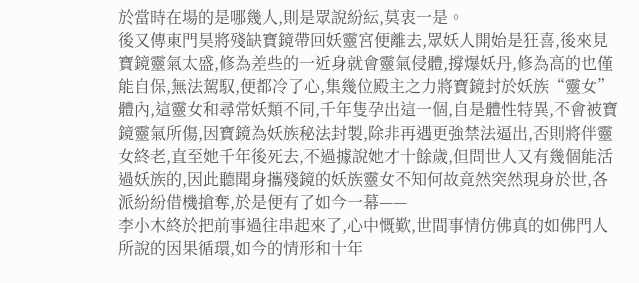於當時在場的是哪幾人,則是眾說紛紜,莫衷一是。
後又傳東門昊將殘缺寶鏡帶回妖靈宮便離去,眾妖人開始是狂喜,後來見寶鏡靈氣太盛,修為差些的一近身就會靈氣侵體,撐爆妖丹,修為高的也僅能自保,無法駕馭,便都冷了心,集幾位殿主之力將寶鏡封於妖族“靈女”體內,這靈女和尋常妖類不同,千年隻孕出這一個,自是體性特異,不會被寶鏡靈氣所傷,因寶鏡為妖族秘法封製,除非再遇更強禁法逼出,否則將伴靈女終老,直至她千年後死去,不過據說她才十餘歲,但問世人又有幾個能活過妖族的,因此聽聞身攜殘鏡的妖族靈女不知何故竟然突然現身於世,各派紛紛借機搶奪,於是便有了如今一幕——
李小木終於把前事過往串起來了,心中慨歎,世間事情仿佛真的如佛門人所說的因果循環,如今的情形和十年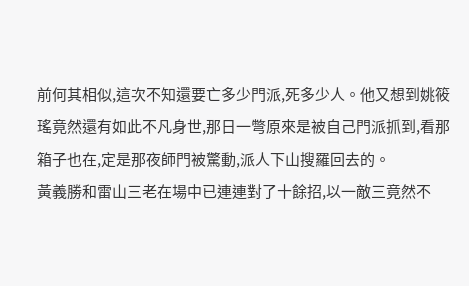前何其相似,這次不知還要亡多少門派,死多少人。他又想到姚筱瑤竟然還有如此不凡身世,那日一彆原來是被自己門派抓到,看那箱子也在,定是那夜師門被驚動,派人下山搜羅回去的。
黃義勝和雷山三老在場中已連連對了十餘招,以一敵三竟然不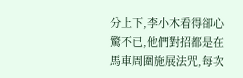分上下,李小木看得卻心驚不已,他們對招都是在馬車周圍施展法咒,每次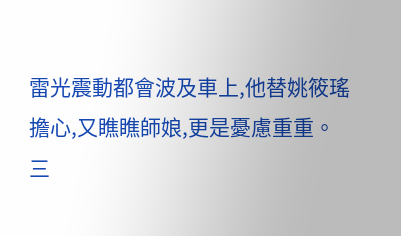雷光震動都會波及車上,他替姚筱瑤擔心,又瞧瞧師娘,更是憂慮重重。
三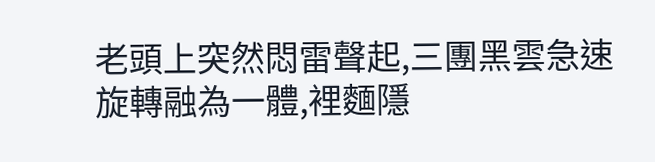老頭上突然悶雷聲起,三團黑雲急速旋轉融為一體,裡麵隱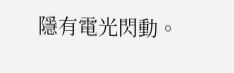隱有電光閃動。